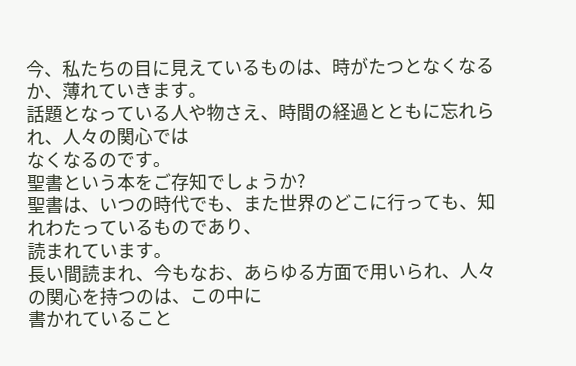今、私たちの目に見えているものは、時がたつとなくなるか、薄れていきます。
話題となっている人や物さえ、時間の経過とともに忘れられ、人々の関心では
なくなるのです。
聖書という本をご存知でしょうか?
聖書は、いつの時代でも、また世界のどこに行っても、知れわたっているものであり、
読まれています。
長い間読まれ、今もなお、あらゆる方面で用いられ、人々の関心を持つのは、この中に
書かれていること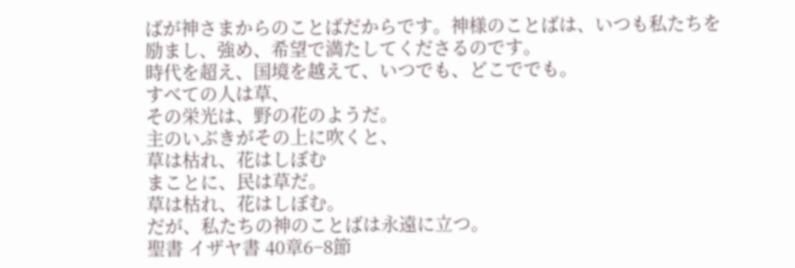ばが神さまからのことばだからです。神様のことばは、いつも私たちを
励まし、強め、希望で満たしてくださるのです。
時代を超え、国境を越えて、いつでも、どこででも。
すべての人は草、
その栄光は、野の花のようだ。
主のいぶきがその上に吹くと、
草は枯れ、花はしぼむ
まことに、民は草だ。
草は枯れ、花はしぼむ。
だが、私たちの神のことばは永遠に立つ。
聖書 イザヤ書 40章6−8節